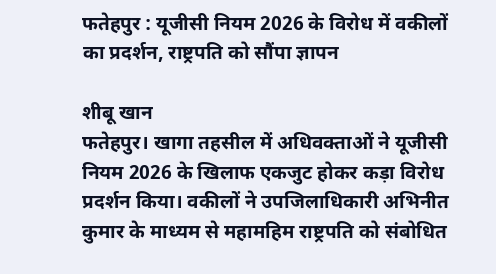फतेहपुर : यूजीसी नियम 2026 के विरोध में वकीलों का प्रदर्शन, राष्ट्रपति को सौंपा ज्ञापन

शीबू खान
फतेहपुर। खागा तहसील में अधिवक्ताओं ने यूजीसी नियम 2026 के खिलाफ एकजुट होकर कड़ा विरोध प्रदर्शन किया। वकीलों ने उपजिलाधिकारी अभिनीत कुमार के माध्यम से महामहिम राष्ट्रपति को संबोधित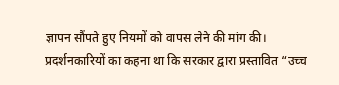ज्ञापन सौंपते हुए नियमों को वापस लेने की मांग की।
प्रदर्शनकारियों का कहना था कि सरकार द्वारा प्रस्तावित “उच्च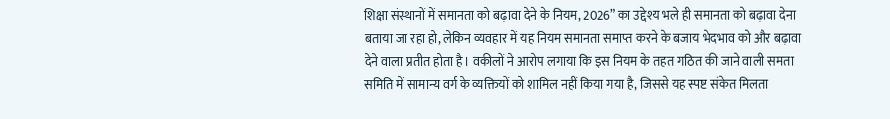शिक्षा संस्थानों में समानता को बढ़ावा देने के नियम, 2026” का उद्देश्य भले ही समानता को बढ़ावा देना बताया जा रहा हो, लेकिन व्यवहार में यह नियम समानता समाप्त करने के बजाय भेदभाव को और बढ़ावा देने वाला प्रतीत होता है। वकीलों ने आरोप लगाया कि इस नियम के तहत गठित की जाने वाली समता समिति में सामान्य वर्ग के व्यक्तियों को शामिल नहीं किया गया है, जिससे यह स्पष्ट संकेत मिलता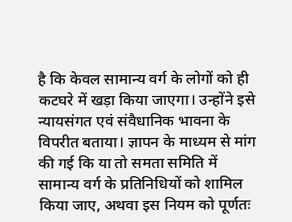है कि केवल सामान्य वर्ग के लोगों को ही कटघरे में खड़ा किया जाएगा। उन्होंने इसे न्यायसंगत एवं संवैधानिक भावना के विपरीत बताया। ज्ञापन के माध्यम से मांग की गई कि या तो समता समिति में सामान्य वर्ग के प्रतिनिधियों को शामिल किया जाए, अथवा इस नियम को पूर्णतः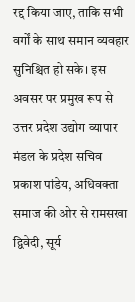रद्द किया जाए, ताकि सभी वर्गों के साथ समान व्यवहार सुनिश्चित हो सके। इस अवसर पर प्रमुख रूप से उत्तर प्रदेश उद्योग व्यापार मंडल के प्रदेश सचिव प्रकाश पांडेय, अधिवक्ता समाज की ओर से रामसखा द्विवेदी, सूर्य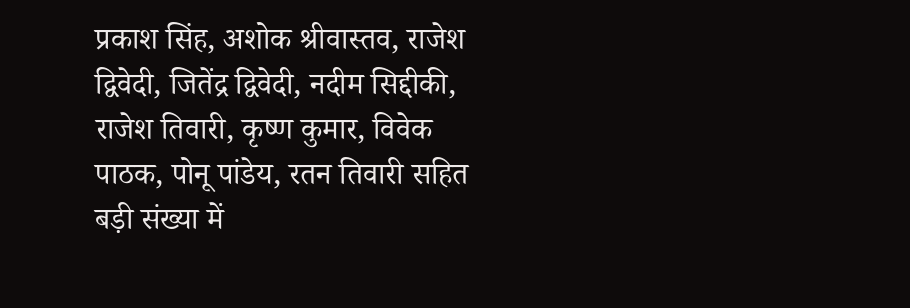प्रकाश सिंह, अशोक श्रीवास्तव, राजेश द्विवेदी, जितेंद्र द्विवेदी, नदीम सिद्दीकी, राजेश तिवारी, कृष्ण कुमार, विवेक पाठक, पोनू पांडेय, रतन तिवारी सहित बड़ी संख्या में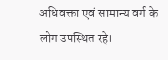अधिवक्ता एवं सामान्य वर्ग के लोग उपस्थित रहे।